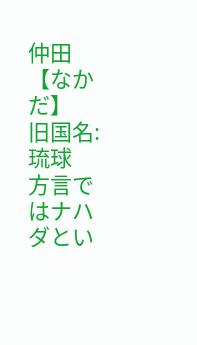仲田
【なかだ】
旧国名:琉球
方言ではナハダとい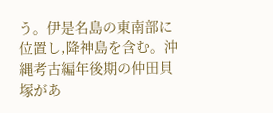う。伊是名島の東南部に位置し,降神島を含む。沖縄考古編年後期の仲田貝塚があ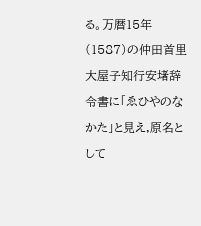る。万暦15年(1587)の仲田首里大屋子知行安堵辞令書に「ゑひやのなかた」と見え,原名として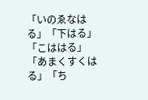「いのゑなはる」「下はる」「こははる」「あまくすくはる」「ち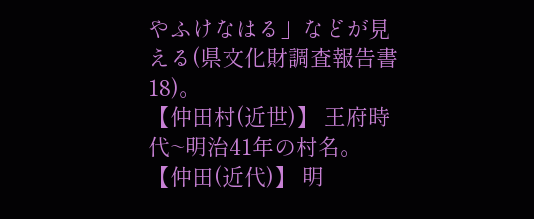やふけなはる」などが見える(県文化財調査報告書18)。
【仲田村(近世)】 王府時代~明治41年の村名。
【仲田(近代)】 明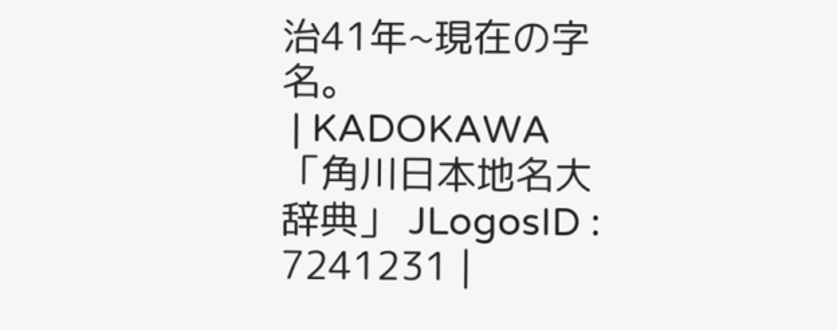治41年~現在の字名。
 | KADOKAWA 「角川日本地名大辞典」 JLogosID : 7241231 |